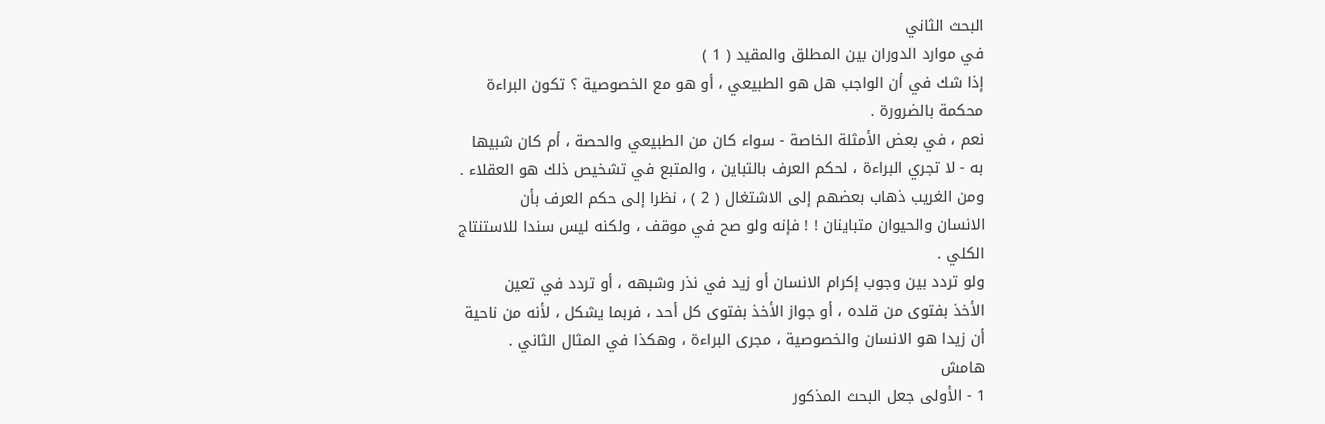البحث الثاني
في موارد الدوران بين المطلق والمقيد ( 1 )
إذا شك في أن الواجب هل هو الطبيعي ، أو هو مع الخصوصية ؟ تكون البراءة
محكمة بالضرورة .
نعم ، في بعض الأمثلة الخاصة - سواء كان من الطبيعي والحصة ، أم كان شبيها
به - لا تجري البراءة ، لحكم العرف بالتباين ، والمتبع في تشخيص ذلك هو العقلاء .
ومن الغريب ذهاب بعضهم إلى الاشتغال ( 2 ) ، نظرا إلى حكم العرف بأن
الانسان والحيوان متباينان ! ! فإنه ولو صح في موقف ، ولكنه ليس سندا للاستنتاج
الكلي .
ولو تردد بين وجوب إكرام الانسان أو زيد في نذر وشبهه ، أو تردد في تعين
الأخذ بفتوى من قلده ، أو جواز الأخذ بفتوى كل أحد ، فربما يشكل ، لأنه من ناحية
أن زيدا هو الانسان والخصوصية ، مجرى البراءة ، وهكذا في المثال الثاني .
هامش
1 - الأولى جعل البحث المذكور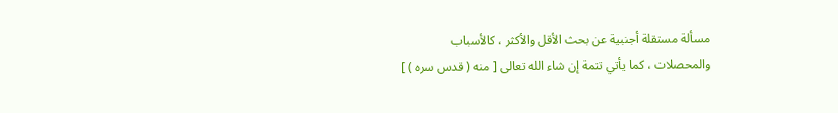مسألة مستقلة أجنبية عن بحث الأقل والأكثر ، كالأسباب
والمحصلات ، كما يأتي تتمة إن شاء الله تعالى [ منه ( قدس سره ) ]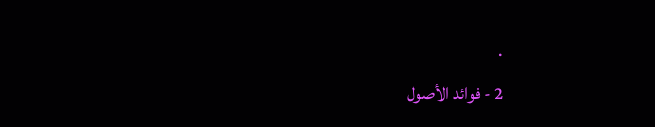.
2 - فوائد الأصول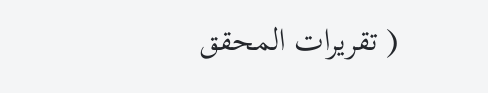( تقريرات المحقق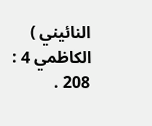النائيني ) الكاظمي 4 : 208 .